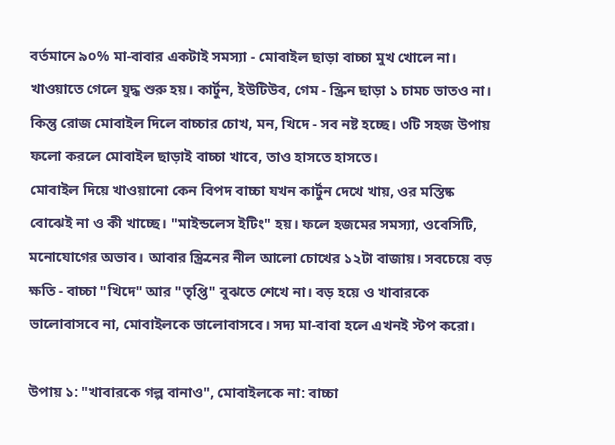বর্তমানে ৯০% মা-বাবার একটাই সমস্যা - মোবাইল ছাড়া বাচ্চা মুখ খোলে না। খাওয়াতে গেলে যুদ্ধ শুরু হয়। কার্টুন, ইউটিউব, গেম - স্ক্রিন ছাড়া ১ চামচ ভাতও না। কিন্তু রোজ মোবাইল দিলে বাচ্চার চোখ, মন, খিদে - সব নষ্ট হচ্ছে। ৩টি সহজ উপায় ফলো করলে মোবাইল ছাড়াই বাচ্চা খাবে, তাও হাসতে হাসতে।
মোবাইল দিয়ে খাওয়ানো কেন বিপদ বাচ্চা যখন কার্টুন দেখে খায়, ওর মস্তিষ্ক বোঝেই না ও কী খাচ্ছে। "মাইন্ডলেস ইটিং" হয়। ফলে হজমের সমস্যা, ওবেসিটি, মনোযোগের অভাব। আবার স্ক্রিনের নীল আলো চোখের ১২টা বাজায়। সবচেয়ে বড় ক্ষতি - বাচ্চা "খিদে" আর "তৃপ্তি" বুঝতে শেখে না। বড় হয়ে ও খাবারকে ভালোবাসবে না, মোবাইলকে ভালোবাসবে। সদ্য মা-বাবা হলে এখনই স্টপ করো।

উপায় ১: "খাবারকে গল্প বানাও", মোবাইলকে না: বাচ্চা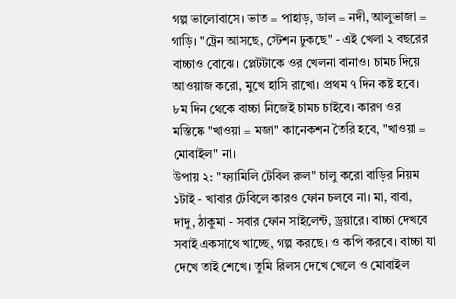গল্প ভালোবাসে। ভাত = পাহাড়, ডাল = নদী, আলুভাজা = গাড়ি। "ট্রেন আসছে, স্টেশন ঢুকছে" - এই খেলা ২ বছরের বাচ্চাও বোঝে। প্লেটটাকে ওর খেলনা বানাও। চামচ দিয়ে আওয়াজ করো, মুখে হাসি রাখো। প্রথম ৭ দিন কষ্ট হবে। ৮ম দিন থেকে বাচ্চা নিজেই চামচ চাইবে। কারণ ওর মস্তিষ্কে "খাওয়া = মজা" কানেকশন তৈরি হবে, "খাওয়া = মোবাইল" না।
উপায় ২: "ফ্যামিলি টেবিল রুল" চালু করো বাড়ির নিয়ম ১টাই - খাবার টেবিলে কারও ফোন চলবে না। মা, বাবা, দাদু, ঠাকুমা - সবার ফোন সাইলেন্ট, ড্রয়ারে। বাচ্চা দেখবে সবাই একসাথে খাচ্ছে, গল্প করছে। ও কপি করবে। বাচ্চা যা দেখে তাই শেখে। তুমি রিলস দেখে খেলে ও মোবাইল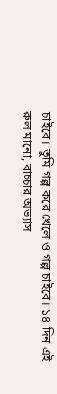চাইবে। তুমি গল্প করে খেলে ও গল্প চাইবে। ১৪ দিন এই রুল মানো, বাচ্চার অভ্যাস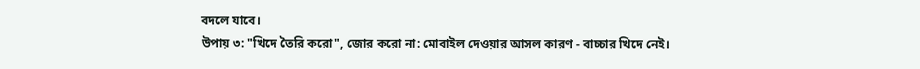বদলে যাবে।
উপায় ৩: "খিদে তৈরি করো", জোর করো না: মোবাইল দেওয়ার আসল কারণ - বাচ্চার খিদে নেই।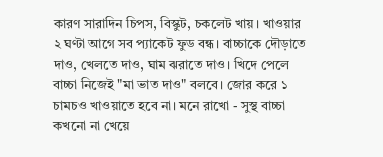কারণ সারাদিন চিপস, বিস্কুট, চকলেট খায়। খাওয়ার ২ ঘণ্টা আগে সব প্যাকেট ফুড বন্ধ। বাচ্চাকে দৌড়াতে দাও, খেলতে দাও, ঘাম ঝরাতে দাও। খিদে পেলে বাচ্চা নিজেই "মা ভাত দাও" বলবে। জোর করে ১ চামচও খাওয়াতে হবে না। মনে রাখো - সুস্থ বাচ্চা কখনো না খেয়ে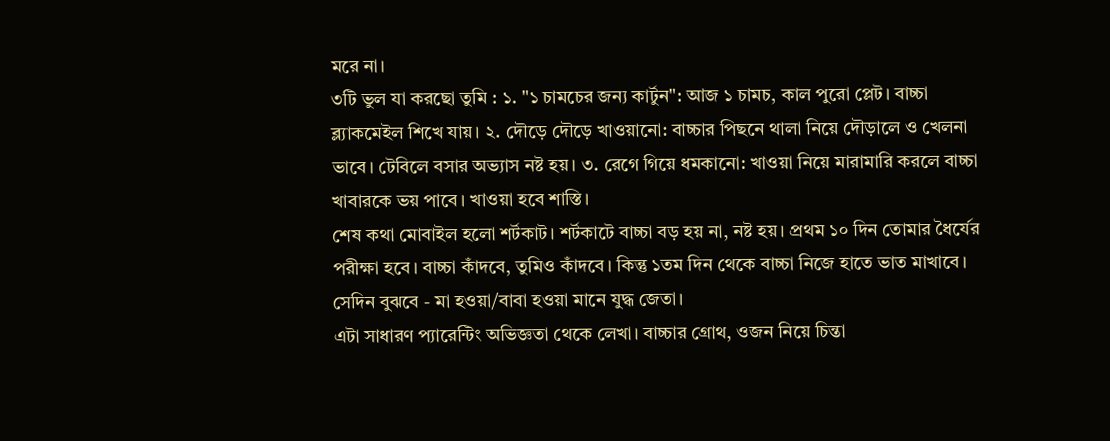মরে না।
৩টি ভুল যা করছো তুমি : ১. "১ চামচের জন্য কার্টুন": আজ ১ চামচ, কাল পুরো প্লেট। বাচ্চা ব্ল্যাকমেইল শিখে যায়। ২. দৌড়ে দৌড়ে খাওয়ানো: বাচ্চার পিছনে থালা নিয়ে দৌড়ালে ও খেলনা ভাবে। টেবিলে বসার অভ্যাস নষ্ট হয়। ৩. রেগে গিয়ে ধমকানো: খাওয়া নিয়ে মারামারি করলে বাচ্চা খাবারকে ভয় পাবে। খাওয়া হবে শাস্তি।
শেষ কথা মোবাইল হলো শর্টকাট। শর্টকাটে বাচ্চা বড় হয় না, নষ্ট হয়। প্রথম ১০ দিন তোমার ধৈর্যের পরীক্ষা হবে। বাচ্চা কাঁদবে, তুমিও কাঁদবে। কিন্তু ১তম দিন থেকে বাচ্চা নিজে হাতে ভাত মাখাবে। সেদিন বুঝবে - মা হওয়া/বাবা হওয়া মানে যুদ্ধ জেতা।
এটা সাধারণ প্যারেন্টিং অভিজ্ঞতা থেকে লেখা। বাচ্চার গ্রোথ, ওজন নিয়ে চিন্তা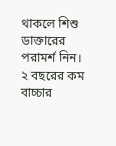থাকলে শিশু ডাক্তারের পরামর্শ নিন। ২ বছরের কম বাচ্চার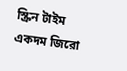স্ক্রিন টাইম একদম জিরো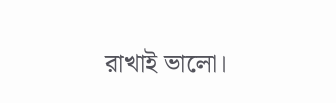রাখাই ভালো।